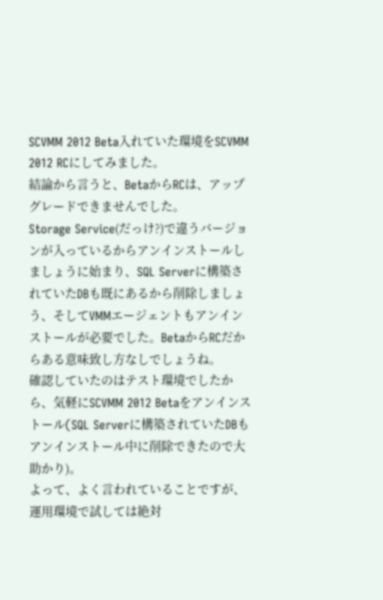SCVMM 2012 Beta入れていた環境をSCVMM 2012 RCにしてみました。
結論から言うと、BetaからRCは、アップグレードできませんでした。
Storage Service(だっけ?)で違うバージョンが入っているからアンインストールしましょうに始まり、SQL Serverに構築されていたDBも既にあるから削除しましょう、そしてVMMエージェントもアンインストールが必要でした。BetaからRCだからある意味致し方なしでしょうね。
確認していたのはテスト環境でしたから、気軽にSCVMM 2012 Betaをアンインストール(SQL Serverに構築されていたDBもアンインストール中に削除できたので大助かり)。
よって、よく言われていることですが、運用環境で試しては絶対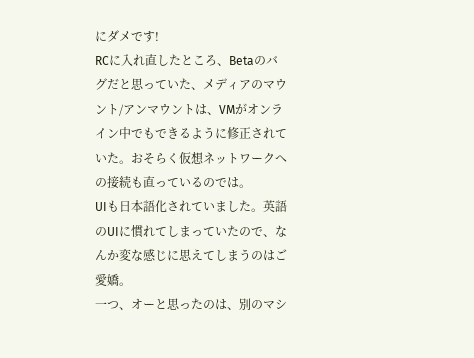にダメです!
RCに入れ直したところ、Betaのバグだと思っていた、メディアのマウント/アンマウントは、VMがオンライン中でもできるように修正されていた。おそらく仮想ネットワークへの接続も直っているのでは。
UIも日本語化されていました。英語のUIに慣れてしまっていたので、なんか変な感じに思えてしまうのはご愛嬌。
一つ、オーと思ったのは、別のマシ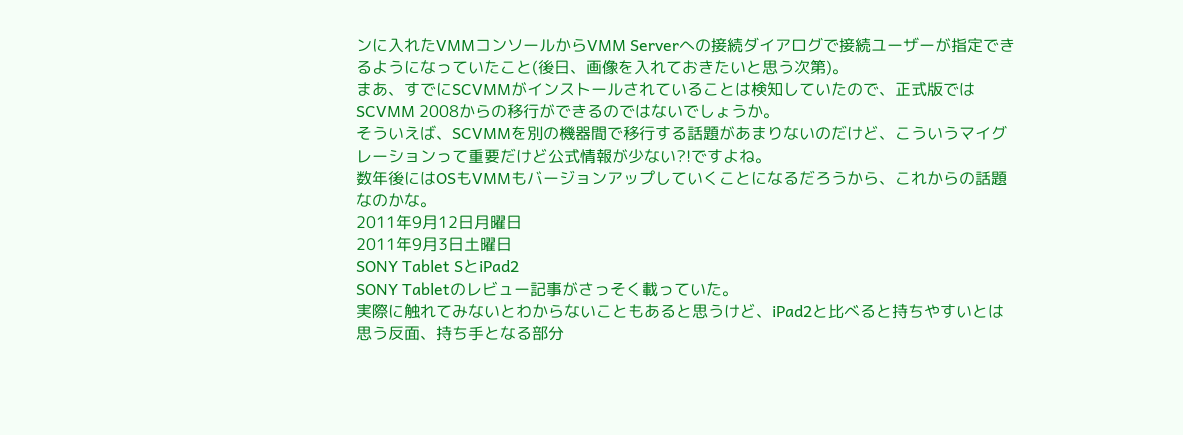ンに入れたVMMコンソールからVMM Serverへの接続ダイアログで接続ユーザーが指定できるようになっていたこと(後日、画像を入れておきたいと思う次第)。
まあ、すでにSCVMMがインストールされていることは検知していたので、正式版ではSCVMM 2008からの移行ができるのではないでしょうか。
そういえば、SCVMMを別の機器間で移行する話題があまりないのだけど、こういうマイグレーションって重要だけど公式情報が少ない?!ですよね。
数年後にはOSもVMMもバージョンアップしていくことになるだろうから、これからの話題なのかな。
2011年9月12日月曜日
2011年9月3日土曜日
SONY Tablet SとiPad2
SONY Tabletのレビュー記事がさっそく載っていた。
実際に触れてみないとわからないこともあると思うけど、iPad2と比べると持ちやすいとは思う反面、持ち手となる部分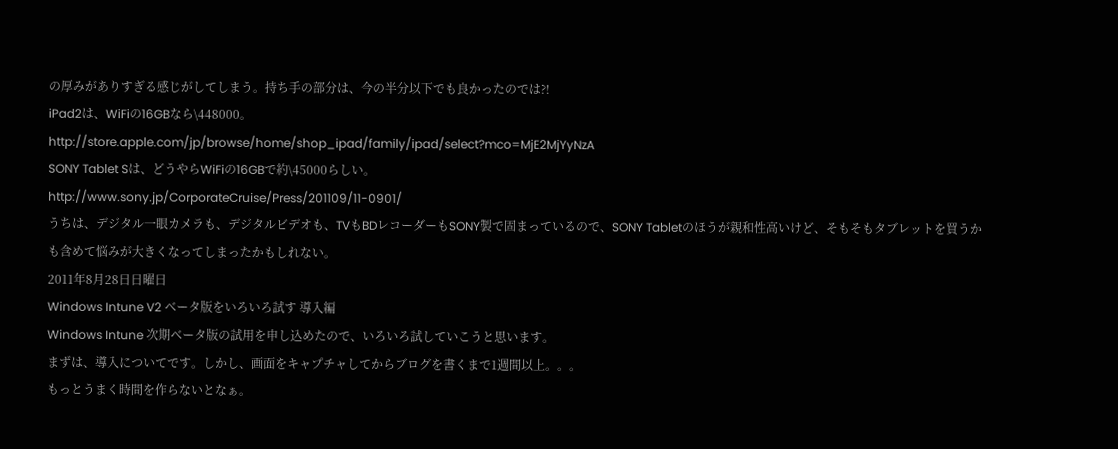の厚みがありすぎる感じがしてしまう。持ち手の部分は、今の半分以下でも良かったのでは?!
iPad2は、WiFiの16GBなら\448000。
http://store.apple.com/jp/browse/home/shop_ipad/family/ipad/select?mco=MjE2MjYyNzA
SONY Tablet Sは、どうやらWiFiの16GBで約\45000らしい。
http://www.sony.jp/CorporateCruise/Press/201109/11-0901/
うちは、デジタル一眼カメラも、デジタルビデオも、TVもBDレコーダーもSONY製で固まっているので、SONY Tabletのほうが親和性高いけど、そもそもタブレットを買うかも含めて悩みが大きくなってしまったかもしれない。
2011年8月28日日曜日
Windows Intune V2 ベータ版をいろいろ試す 導入編
Windows Intune 次期ベータ版の試用を申し込めたので、いろいろ試していこうと思います。
まずは、導入についてです。しかし、画面をキャプチャしてからブログを書くまで1週間以上。。。
もっとうまく時間を作らないとなぁ。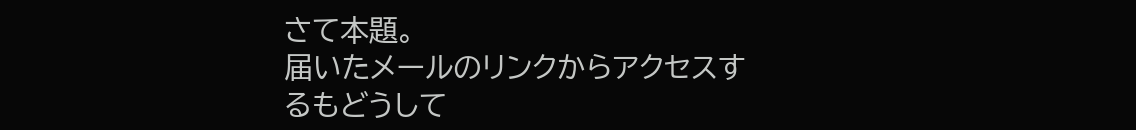さて本題。
届いたメールのリンクからアクセスするもどうして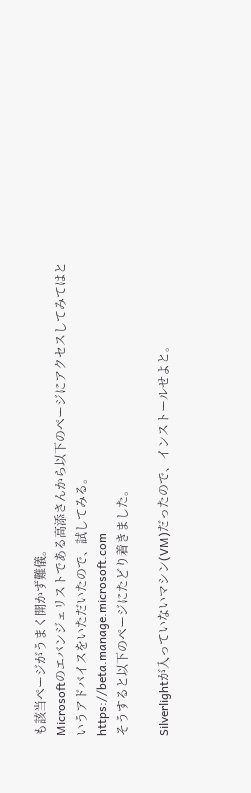も該当ページがうまく開かず難儀。
Microsoftのエバンジェリストである高添さんから以下のページにアクセスしてみてはというアドバイスをいただいたので、試してみる。
https://beta.manage.microsoft.com
そうすると以下のページにたどり着きました。

Silverlightが入っていないマシン(VM)だったので、インストールせよと。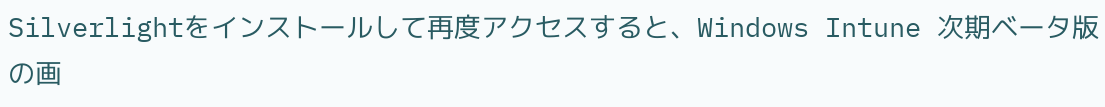Silverlightをインストールして再度アクセスすると、Windows Intune 次期ベータ版の画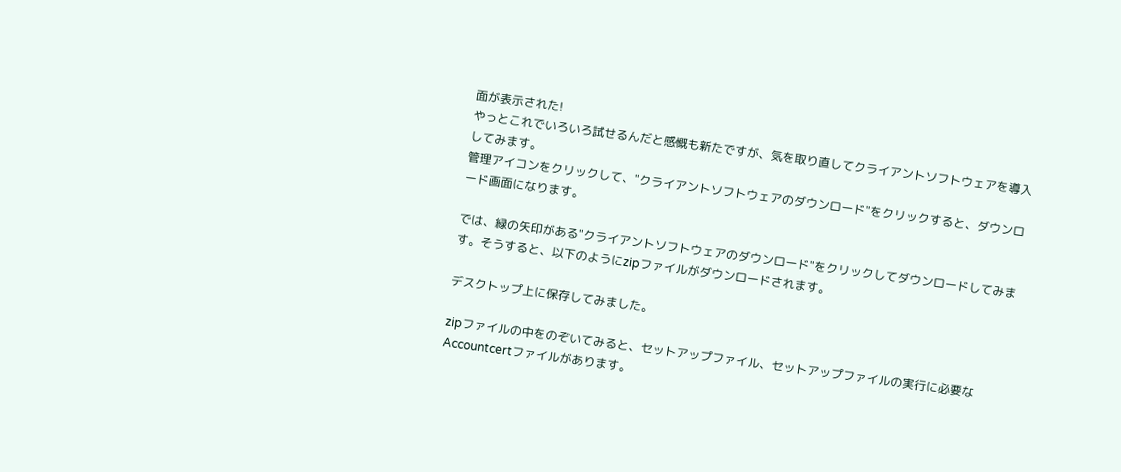面が表示された!
やっとこれでいろいろ試せるんだと感慨も新たですが、気を取り直してクライアントソフトウェアを導入してみます。
管理アイコンをクリックして、"クライアントソフトウェアのダウンロード"をクリックすると、ダウンロード画面になります。

では、緑の矢印がある"クライアントソフトウェアのダウンロード"をクリックしてダウンロードしてみます。そうすると、以下のようにzipファイルがダウンロードされます。

デスクトップ上に保存してみました。

zipファイルの中をのぞいてみると、セットアップファイル、セットアップファイルの実行に必要なAccountcertファイルがあります。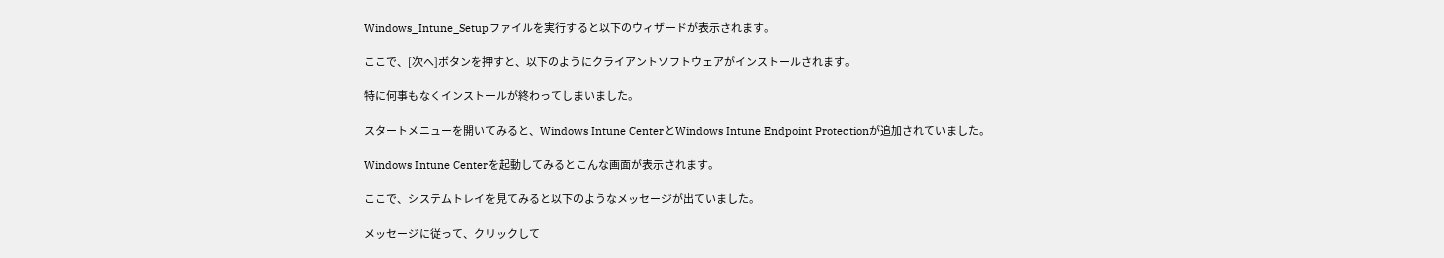Windows_Intune_Setupファイルを実行すると以下のウィザードが表示されます。

ここで、[次へ]ボタンを押すと、以下のようにクライアントソフトウェアがインストールされます。

特に何事もなくインストールが終わってしまいました。

スタートメニューを開いてみると、Windows Intune CenterとWindows Intune Endpoint Protectionが追加されていました。

Windows Intune Centerを起動してみるとこんな画面が表示されます。

ここで、システムトレイを見てみると以下のようなメッセージが出ていました。

メッセージに従って、クリックして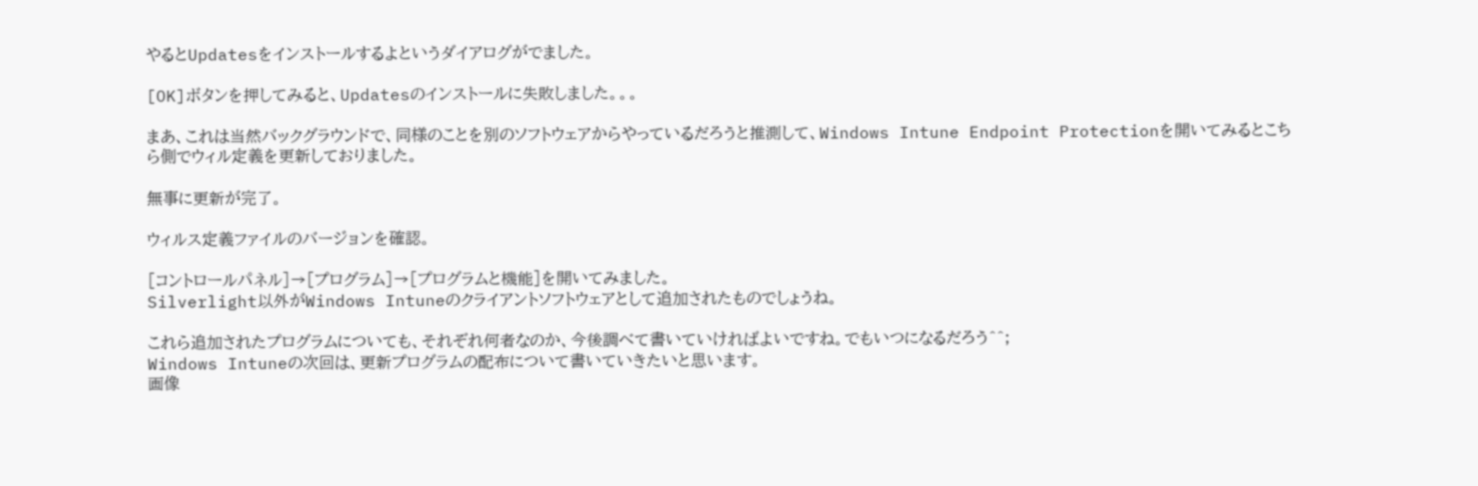やるとUpdatesをインストールするよというダイアログがでました。

[OK]ボタンを押してみると、Updatesのインストールに失敗しました。。。

まあ、これは当然バックグラウンドで、同様のことを別のソフトウェアからやっているだろうと推測して、Windows Intune Endpoint Protectionを開いてみるとこちら側でウィル定義を更新しておりました。

無事に更新が完了。

ウィルス定義ファイルのバージョンを確認。

[コントロールパネル]→[プログラム]→[プログラムと機能]を開いてみました。
Silverlight以外がWindows Intuneのクライアントソフトウェアとして追加されたものでしょうね。

これら追加されたプログラムについても、それぞれ何者なのか、今後調べて書いていければよいですね。でもいつになるだろう^^;
Windows Intuneの次回は、更新プログラムの配布について書いていきたいと思います。
画像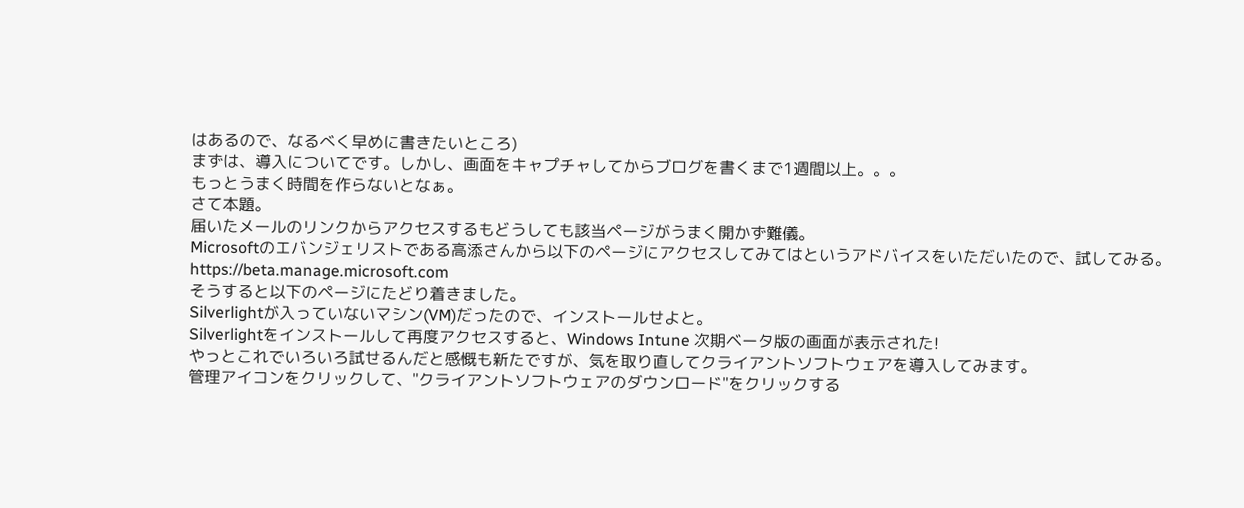はあるので、なるべく早めに書きたいところ)
まずは、導入についてです。しかし、画面をキャプチャしてからブログを書くまで1週間以上。。。
もっとうまく時間を作らないとなぁ。
さて本題。
届いたメールのリンクからアクセスするもどうしても該当ページがうまく開かず難儀。
Microsoftのエバンジェリストである高添さんから以下のページにアクセスしてみてはというアドバイスをいただいたので、試してみる。
https://beta.manage.microsoft.com
そうすると以下のページにたどり着きました。
Silverlightが入っていないマシン(VM)だったので、インストールせよと。
Silverlightをインストールして再度アクセスすると、Windows Intune 次期ベータ版の画面が表示された!
やっとこれでいろいろ試せるんだと感慨も新たですが、気を取り直してクライアントソフトウェアを導入してみます。
管理アイコンをクリックして、"クライアントソフトウェアのダウンロード"をクリックする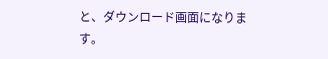と、ダウンロード画面になります。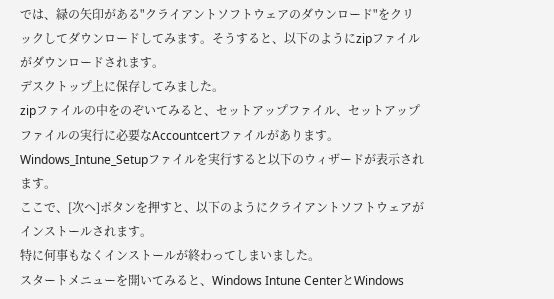では、緑の矢印がある"クライアントソフトウェアのダウンロード"をクリックしてダウンロードしてみます。そうすると、以下のようにzipファイルがダウンロードされます。
デスクトップ上に保存してみました。
zipファイルの中をのぞいてみると、セットアップファイル、セットアップファイルの実行に必要なAccountcertファイルがあります。
Windows_Intune_Setupファイルを実行すると以下のウィザードが表示されます。
ここで、[次へ]ボタンを押すと、以下のようにクライアントソフトウェアがインストールされます。
特に何事もなくインストールが終わってしまいました。
スタートメニューを開いてみると、Windows Intune CenterとWindows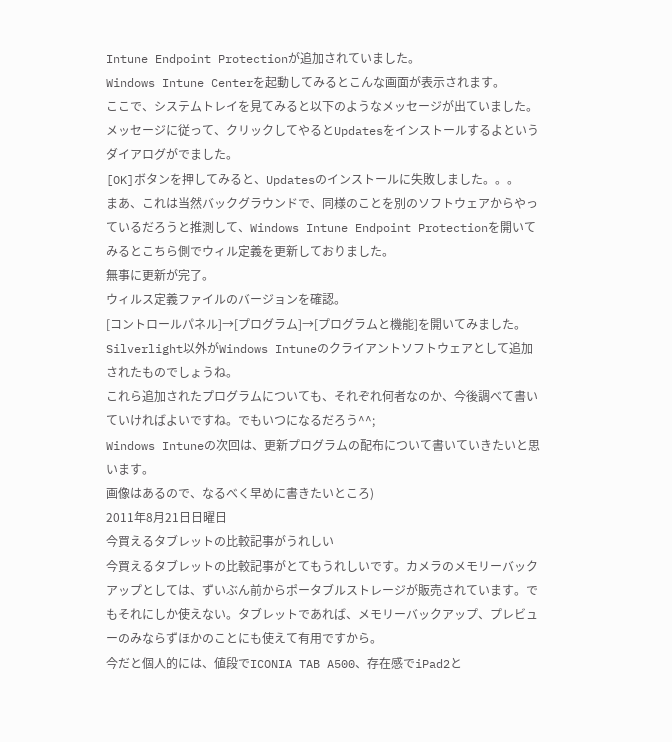Intune Endpoint Protectionが追加されていました。
Windows Intune Centerを起動してみるとこんな画面が表示されます。
ここで、システムトレイを見てみると以下のようなメッセージが出ていました。
メッセージに従って、クリックしてやるとUpdatesをインストールするよというダイアログがでました。
[OK]ボタンを押してみると、Updatesのインストールに失敗しました。。。
まあ、これは当然バックグラウンドで、同様のことを別のソフトウェアからやっているだろうと推測して、Windows Intune Endpoint Protectionを開いてみるとこちら側でウィル定義を更新しておりました。
無事に更新が完了。
ウィルス定義ファイルのバージョンを確認。
[コントロールパネル]→[プログラム]→[プログラムと機能]を開いてみました。
Silverlight以外がWindows Intuneのクライアントソフトウェアとして追加されたものでしょうね。
これら追加されたプログラムについても、それぞれ何者なのか、今後調べて書いていければよいですね。でもいつになるだろう^^;
Windows Intuneの次回は、更新プログラムの配布について書いていきたいと思います。
画像はあるので、なるべく早めに書きたいところ)
2011年8月21日日曜日
今買えるタブレットの比較記事がうれしい
今買えるタブレットの比較記事がとてもうれしいです。カメラのメモリーバックアップとしては、ずいぶん前からポータブルストレージが販売されています。でもそれにしか使えない。タブレットであれば、メモリーバックアップ、プレビューのみならずほかのことにも使えて有用ですから。
今だと個人的には、値段でICONIA TAB A500、存在感でiPad2と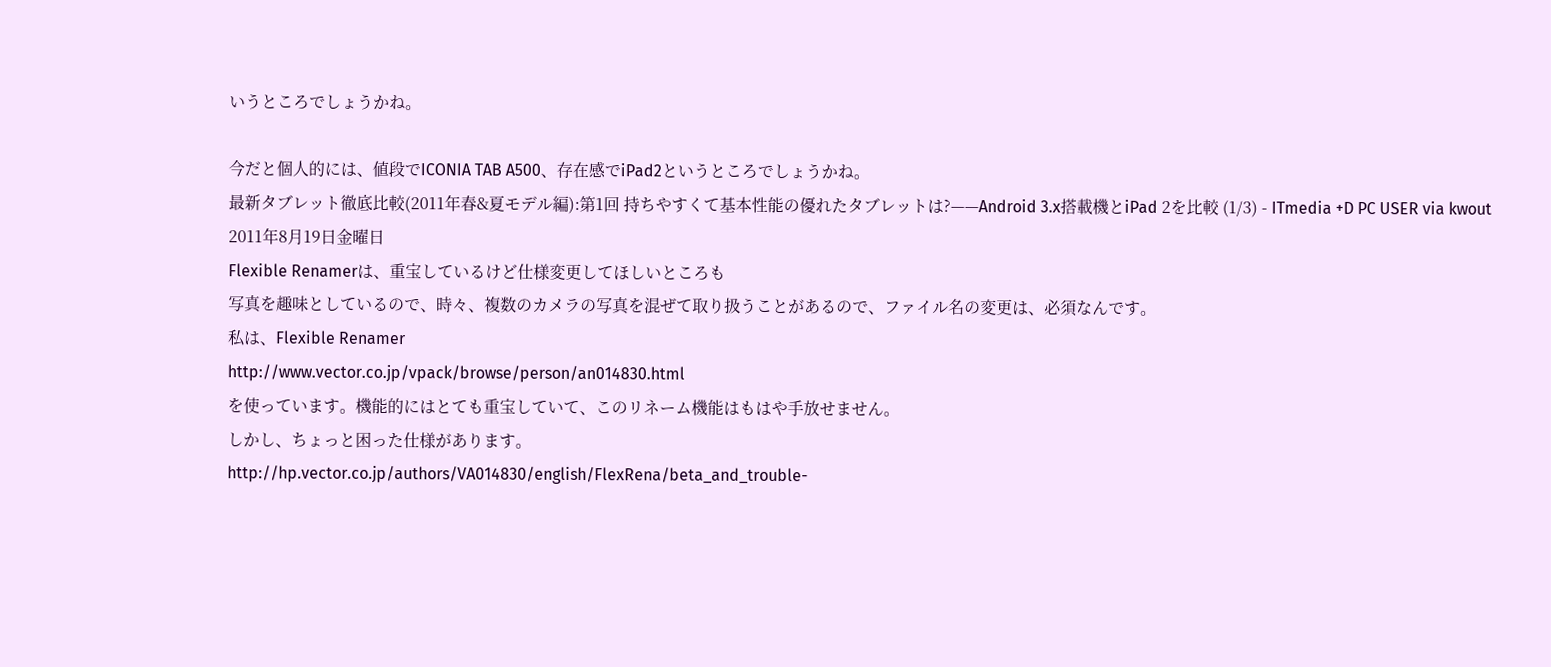いうところでしょうかね。

今だと個人的には、値段でICONIA TAB A500、存在感でiPad2というところでしょうかね。
最新タブレット徹底比較(2011年春&夏モデル編):第1回 持ちやすくて基本性能の優れたタブレットは?——Android 3.x搭載機とiPad 2を比較 (1/3) - ITmedia +D PC USER via kwout
2011年8月19日金曜日
Flexible Renamerは、重宝しているけど仕様変更してほしいところも
写真を趣味としているので、時々、複数のカメラの写真を混ぜて取り扱うことがあるので、ファイル名の変更は、必須なんです。
私は、Flexible Renamer
http://www.vector.co.jp/vpack/browse/person/an014830.html
を使っています。機能的にはとても重宝していて、このリネーム機能はもはや手放せません。
しかし、ちょっと困った仕様があります。
http://hp.vector.co.jp/authors/VA014830/english/FlexRena/beta_and_trouble-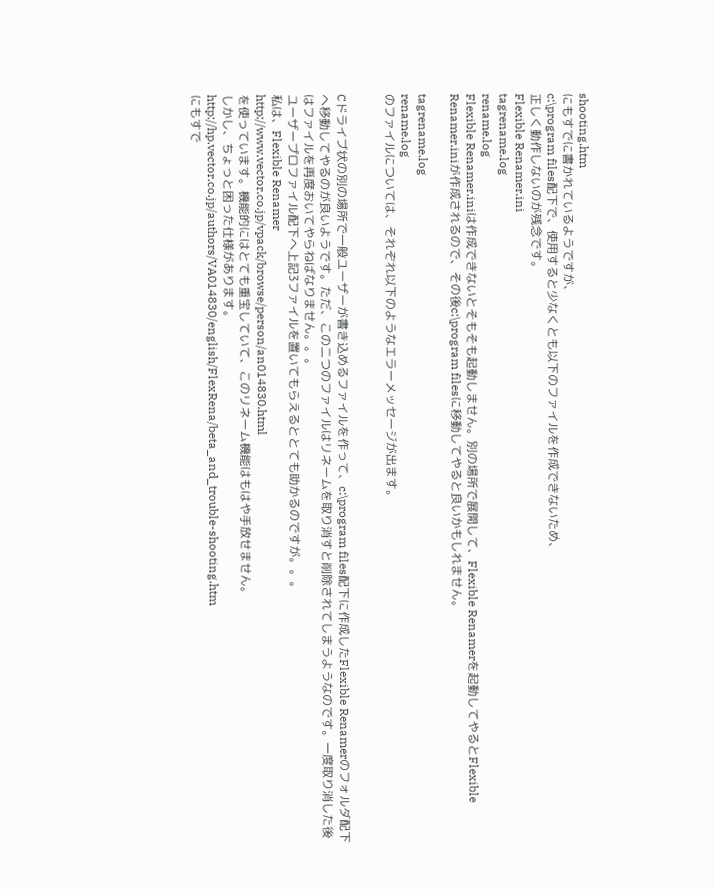shooting.htm
にもすでに書かれているようですが、
c:\program files配下で、使用すると少なくとも以下のファイルを作成できないため、
正しく動作しないのが残念です。
Flexible Renamer.ini
tagrename.log
rename.log
Flexible Renamer.iniは作成できないとそもそも起動しません。別の場所で展開して、Flexible Renamerを起動してやるとFlexible Renamer.iniが作成されるので、その後c:\program filesに移動してやると良いかもしれません。

tagrename.log
rename.log
のファイルについては、それぞれ以下のようなエラーメッセージが出ます。


Cドライブ状の別の場所で一般ユーザーが書き込めるファイルを作って、c:\program files配下に作成したFlexible Renamerのフォルダ配下へ移動してやるのが良いようです。ただ、この二つのファイルはリネームを取り消すと削除されてしまうようなのです。一度取り消した後はファイルを再度おいてやらねばなりません。。。
ユーザープロファイル配下へ上記3ファイルを置いてもらえるととても助かるのですが。。。
私は、Flexible Renamer
http://www.vector.co.jp/vpack/browse/person/an014830.html
を使っています。機能的にはとても重宝していて、このリネーム機能はもはや手放せません。
しかし、ちょっと困った仕様があります。
http://hp.vector.co.jp/authors/VA014830/english/FlexRena/beta_and_trouble-shooting.htm
にもすで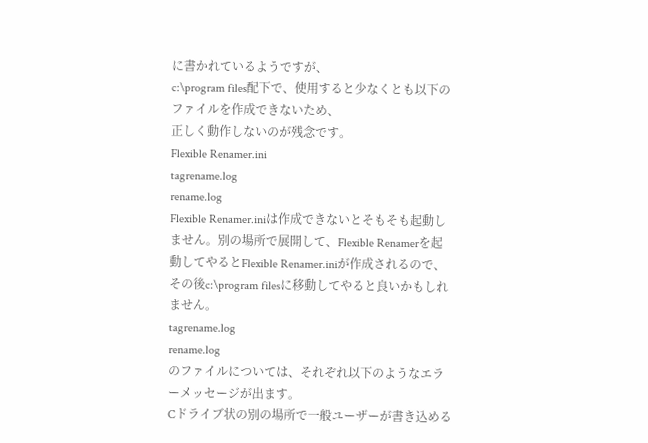に書かれているようですが、
c:\program files配下で、使用すると少なくとも以下のファイルを作成できないため、
正しく動作しないのが残念です。
Flexible Renamer.ini
tagrename.log
rename.log
Flexible Renamer.iniは作成できないとそもそも起動しません。別の場所で展開して、Flexible Renamerを起動してやるとFlexible Renamer.iniが作成されるので、その後c:\program filesに移動してやると良いかもしれません。
tagrename.log
rename.log
のファイルについては、それぞれ以下のようなエラーメッセージが出ます。
Cドライブ状の別の場所で一般ユーザーが書き込める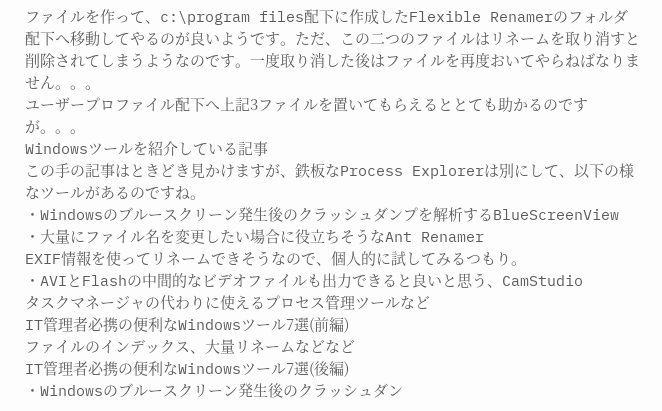ファイルを作って、c:\program files配下に作成したFlexible Renamerのフォルダ配下へ移動してやるのが良いようです。ただ、この二つのファイルはリネームを取り消すと削除されてしまうようなのです。一度取り消した後はファイルを再度おいてやらねばなりません。。。
ユーザープロファイル配下へ上記3ファイルを置いてもらえるととても助かるのですが。。。
Windowsツールを紹介している記事
この手の記事はときどき見かけますが、鉄板なProcess Explorerは別にして、以下の様なツールがあるのですね。
・Windowsのブルースクリーン発生後のクラッシュダンプを解析するBlueScreenView
・大量にファイル名を変更したい場合に役立ちそうなAnt Renamer
EXIF情報を使ってリネームできそうなので、個人的に試してみるつもり。
・AVIとFlashの中間的なビデオファイルも出力できると良いと思う、CamStudio
タスクマネージャの代わりに使えるプロセス管理ツールなど
IT管理者必携の便利なWindowsツール7選(前編)
ファイルのインデックス、大量リネームなどなど
IT管理者必携の便利なWindowsツール7選(後編)
・Windowsのブルースクリーン発生後のクラッシュダン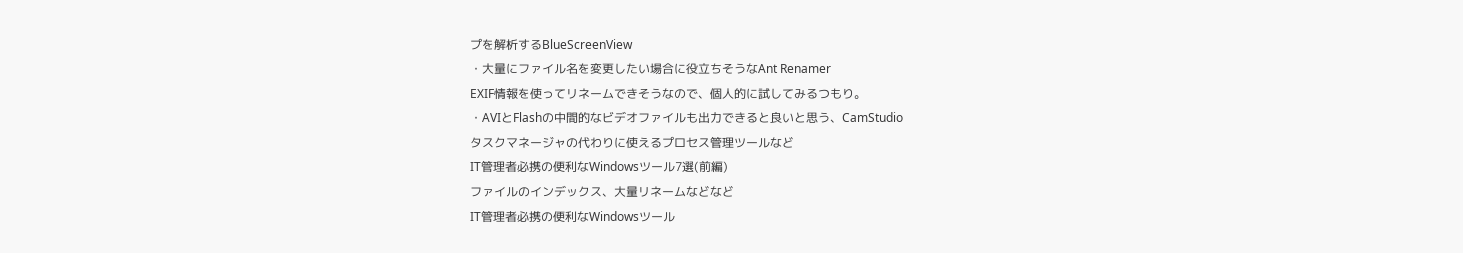プを解析するBlueScreenView
・大量にファイル名を変更したい場合に役立ちそうなAnt Renamer
EXIF情報を使ってリネームできそうなので、個人的に試してみるつもり。
・AVIとFlashの中間的なビデオファイルも出力できると良いと思う、CamStudio
タスクマネージャの代わりに使えるプロセス管理ツールなど
IT管理者必携の便利なWindowsツール7選(前編)
ファイルのインデックス、大量リネームなどなど
IT管理者必携の便利なWindowsツール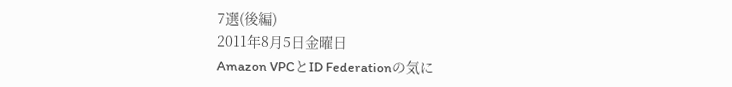7選(後編)
2011年8月5日金曜日
Amazon VPCとID Federationの気に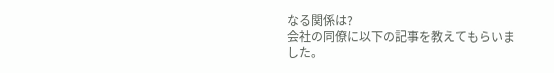なる関係は?
会社の同僚に以下の記事を教えてもらいました。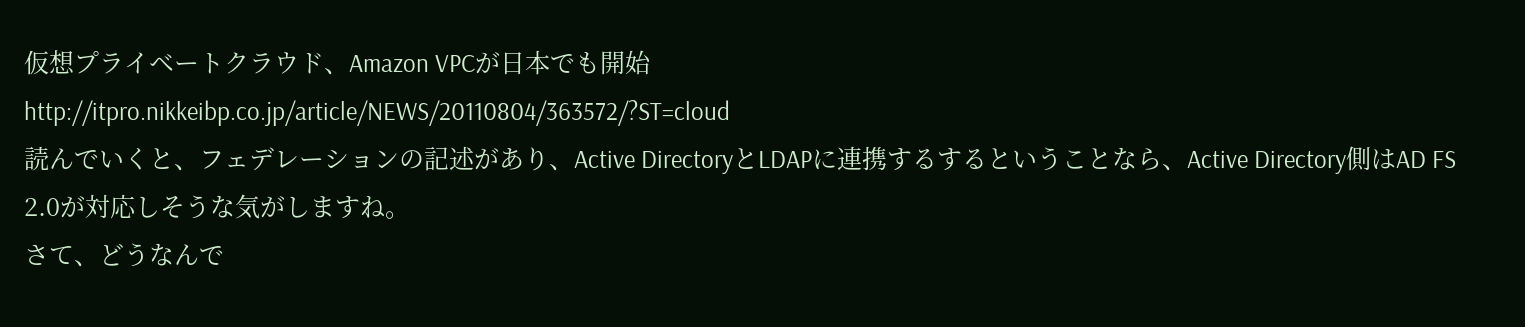仮想プライベートクラウド、Amazon VPCが日本でも開始
http://itpro.nikkeibp.co.jp/article/NEWS/20110804/363572/?ST=cloud
読んでいくと、フェデレーションの記述があり、Active DirectoryとLDAPに連携するするということなら、Active Directory側はAD FS 2.0が対応しそうな気がしますね。
さて、どうなんで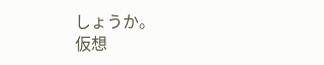しょうか。
仮想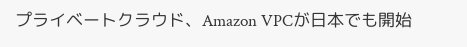プライベートクラウド、Amazon VPCが日本でも開始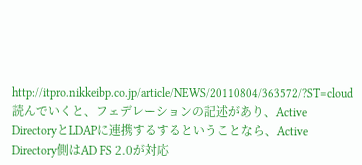http://itpro.nikkeibp.co.jp/article/NEWS/20110804/363572/?ST=cloud
読んでいくと、フェデレーションの記述があり、Active DirectoryとLDAPに連携するするということなら、Active Directory側はAD FS 2.0が対応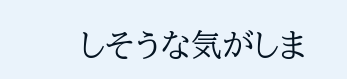しそうな気がしま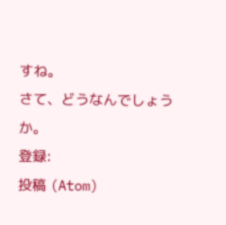すね。
さて、どうなんでしょうか。
登録:
投稿 (Atom)